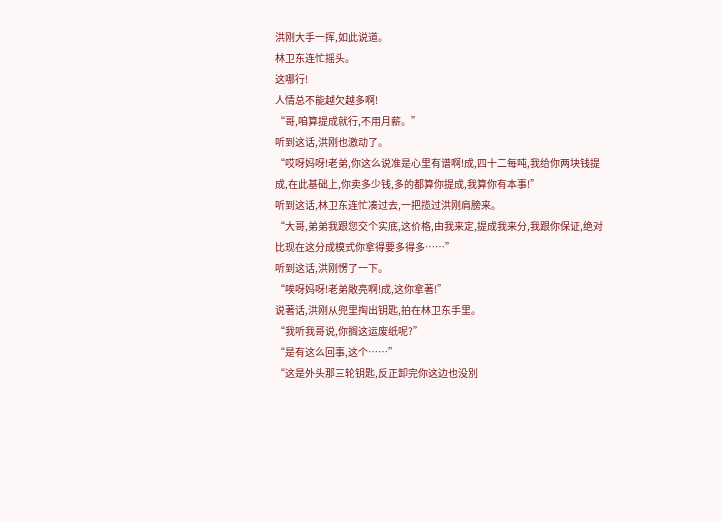洪刚大手一挥,如此说道。
林卫东连忙摇头。
这哪行!
人情总不能越欠越多啊!
“哥,咱算提成就行,不用月薪。”
听到这话,洪刚也激动了。
“哎呀妈呀!老弟,你这么说准是心里有谱啊!成,四十二每吨,我给你两块钱提成,在此基础上,你卖多少钱,多的都算你提成,我算你有本事!”
听到这话,林卫东连忙凑过去,一把揽过洪刚肩膀来。
“大哥,弟弟我跟您交个实底,这价格,由我来定,提成我来分,我跟你保证,绝对比现在这分成模式你拿得要多得多……”
听到这话,洪刚愣了一下。
“唉呀妈呀!老弟敞亮啊!成,这你拿著!”
说著话,洪刚从兜里掏出钥匙,拍在林卫东手里。
“我听我哥说,你搁这运废纸呢?”
“是有这么回事,这个……”
“这是外头那三轮钥匙,反正卸完你这边也没別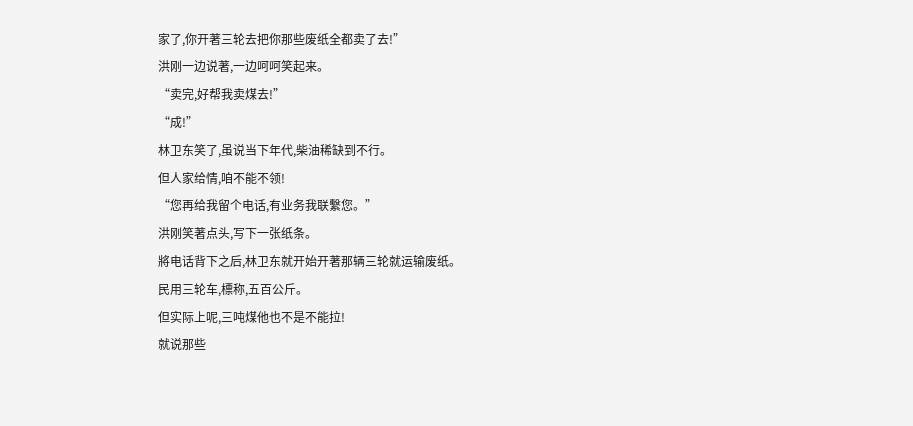家了,你开著三轮去把你那些废纸全都卖了去!”
洪刚一边说著,一边呵呵笑起来。
“卖完,好帮我卖煤去!”
“成!”
林卫东笑了,虽说当下年代,柴油稀缺到不行。
但人家给情,咱不能不领!
“您再给我留个电话,有业务我联繫您。”
洪刚笑著点头,写下一张纸条。
將电话背下之后,林卫东就开始开著那辆三轮就运输废纸。
民用三轮车,標称,五百公斤。
但实际上呢,三吨煤他也不是不能拉!
就说那些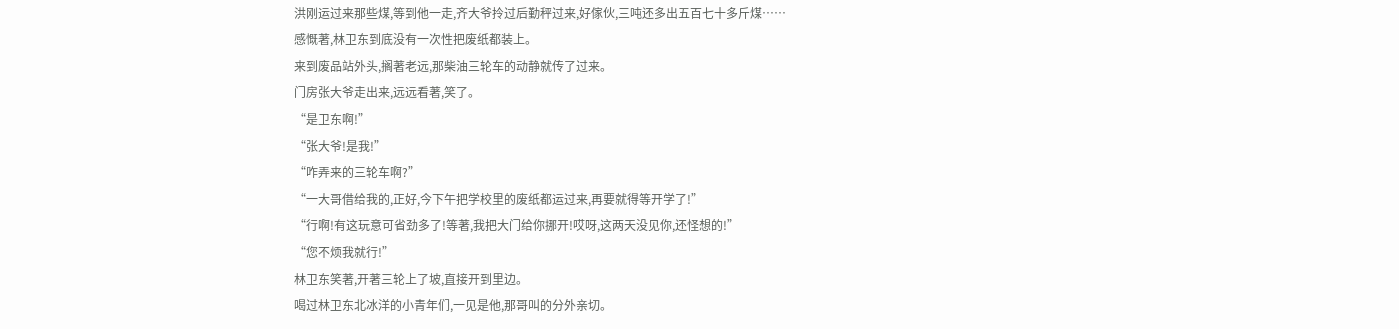洪刚运过来那些煤,等到他一走,齐大爷拎过后勤秤过来,好傢伙,三吨还多出五百七十多斤煤……
感慨著,林卫东到底没有一次性把废纸都装上。
来到废品站外头,搁著老远,那柴油三轮车的动静就传了过来。
门房张大爷走出来,远远看著,笑了。
“是卫东啊!”
“张大爷!是我!”
“咋弄来的三轮车啊?”
“一大哥借给我的,正好,今下午把学校里的废纸都运过来,再要就得等开学了!”
“行啊!有这玩意可省劲多了!等著,我把大门给你挪开!哎呀,这两天没见你,还怪想的!”
“您不烦我就行!”
林卫东笑著,开著三轮上了坡,直接开到里边。
喝过林卫东北冰洋的小青年们,一见是他,那哥叫的分外亲切。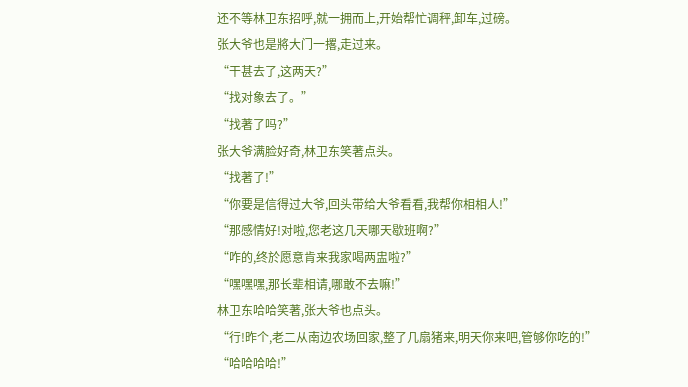还不等林卫东招呼,就一拥而上,开始帮忙调秤,卸车,过磅。
张大爷也是將大门一撂,走过来。
“干甚去了,这两天?”
“找对象去了。”
“找著了吗?”
张大爷满脸好奇,林卫东笑著点头。
“找著了!”
“你要是信得过大爷,回头带给大爷看看,我帮你相相人!”
“那感情好!对啦,您老这几天哪天歇班啊?”
“咋的,终於愿意肯来我家喝两盅啦?”
“嘿嘿嘿,那长辈相请,哪敢不去嘛!”
林卫东哈哈笑著,张大爷也点头。
“行!昨个,老二从南边农场回家,整了几扇猪来,明天你来吧,管够你吃的!”
“哈哈哈哈!”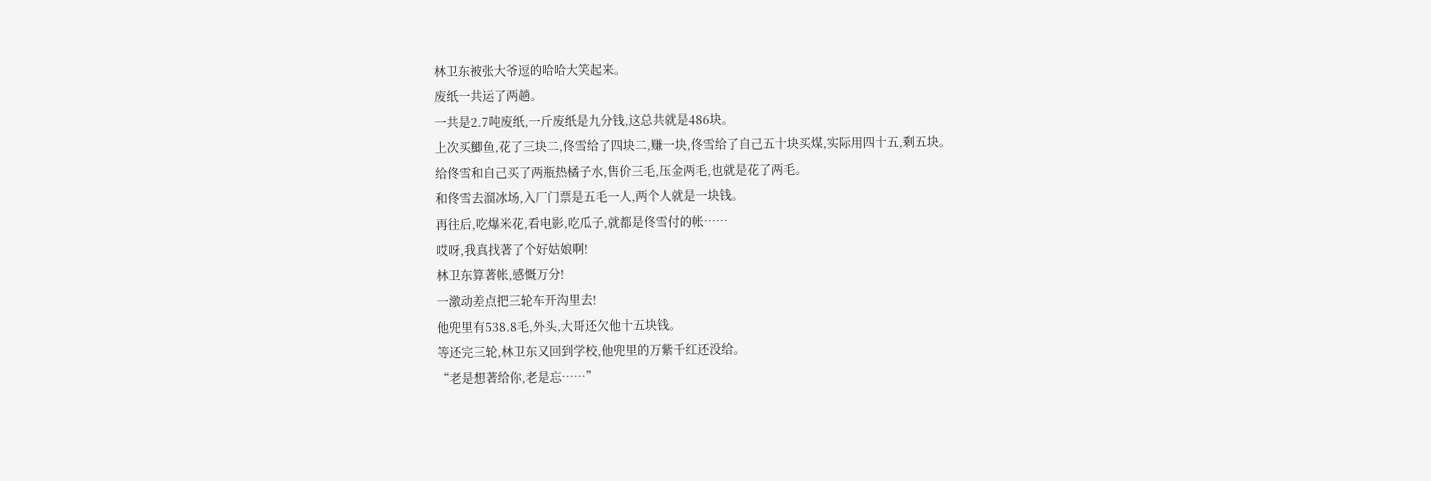林卫东被张大爷逗的哈哈大笑起来。
废纸一共运了两趟。
一共是2.7吨废纸,一斤废纸是九分钱,这总共就是486块。
上次买鯽鱼,花了三块二,佟雪给了四块二,赚一块,佟雪给了自己五十块买煤,实际用四十五,剩五块。
给佟雪和自己买了两瓶热橘子水,售价三毛,压金两毛,也就是花了两毛。
和佟雪去溜冰场,入厂门票是五毛一人,两个人就是一块钱。
再往后,吃爆米花,看电影,吃瓜子,就都是佟雪付的帐……
哎呀,我真找著了个好姑娘啊!
林卫东算著帐,感慨万分!
一激动差点把三轮车开沟里去!
他兜里有538.8毛,外头,大哥还欠他十五块钱。
等还完三轮,林卫东又回到学校,他兜里的万紫千红还没给。
“老是想著给你,老是忘……”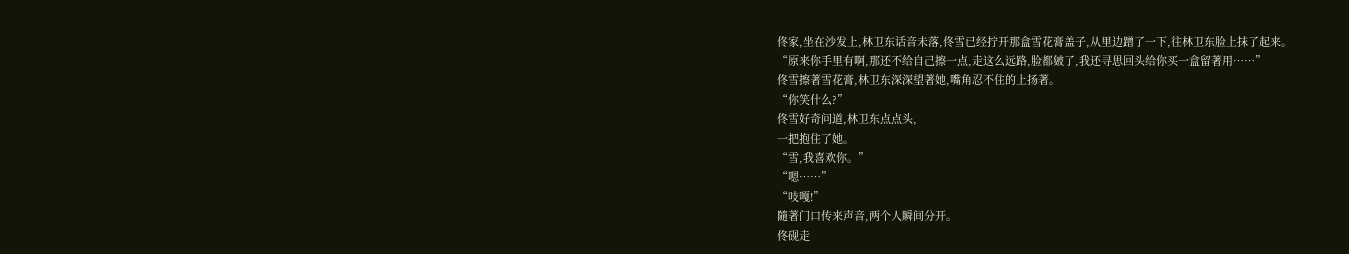佟家,坐在沙发上,林卫东话音未落,佟雪已经拧开那盒雪花膏盖子,从里边蹭了一下,往林卫东脸上抹了起来。
“原来你手里有啊,那还不给自己擦一点,走这么远路,脸都皴了,我还寻思回头给你买一盒留著用……”
佟雪擦著雪花膏,林卫东深深望著她,嘴角忍不住的上扬著。
“你笑什么?”
佟雪好奇问道,林卫东点点头,
一把抱住了她。
“雪,我喜欢你。”
“嗯……”
“吱嘎!”
隨著门口传来声音,两个人瞬间分开。
佟砚走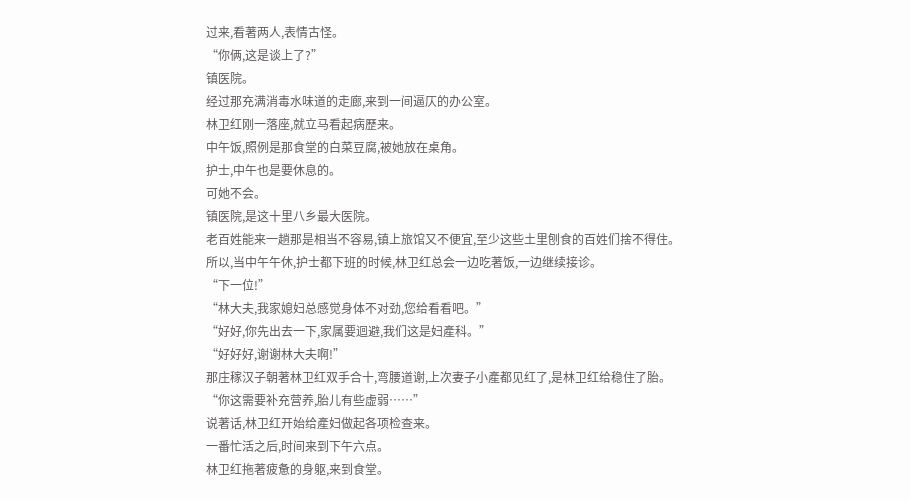过来,看著两人,表情古怪。
“你俩,这是谈上了?”
镇医院。
经过那充满消毒水味道的走廊,来到一间逼仄的办公室。
林卫红刚一落座,就立马看起病歷来。
中午饭,照例是那食堂的白菜豆腐,被她放在桌角。
护士,中午也是要休息的。
可她不会。
镇医院,是这十里八乡最大医院。
老百姓能来一趟那是相当不容易,镇上旅馆又不便宜,至少这些土里刨食的百姓们捨不得住。
所以,当中午午休,护士都下班的时候,林卫红总会一边吃著饭,一边继续接诊。
“下一位!”
“林大夫,我家媳妇总感觉身体不对劲,您给看看吧。”
“好好,你先出去一下,家属要迴避,我们这是妇產科。”
“好好好,谢谢林大夫啊!”
那庄稼汉子朝著林卫红双手合十,弯腰道谢,上次妻子小產都见红了,是林卫红给稳住了胎。
“你这需要补充营养,胎儿有些虚弱……”
说著话,林卫红开始给產妇做起各项检查来。
一番忙活之后,时间来到下午六点。
林卫红拖著疲惫的身躯,来到食堂。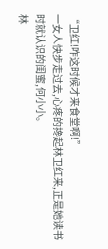“卫红!咋这时候才来食堂啊!”
一女人快步走过去,心疼的搀起林卫红来,正是她读书时就认识的闺蜜,何小小。
林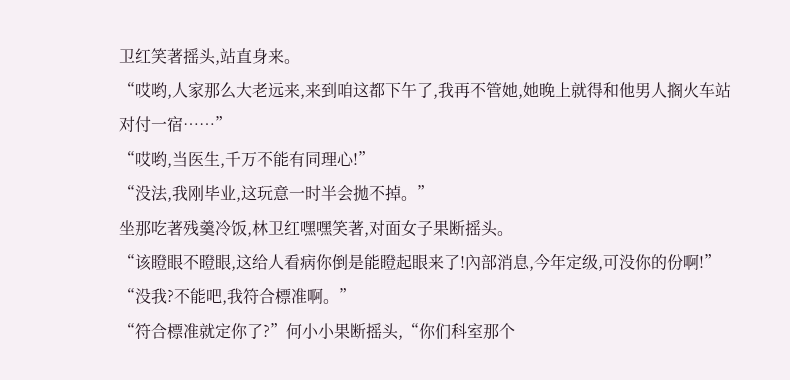卫红笑著摇头,站直身来。
“哎哟,人家那么大老远来,来到咱这都下午了,我再不管她,她晚上就得和他男人搁火车站对付一宿……”
“哎哟,当医生,千万不能有同理心!”
“没法,我刚毕业,这玩意一时半会拋不掉。”
坐那吃著残羹冷饭,林卫红嘿嘿笑著,对面女子果断摇头。
“该瞪眼不瞪眼,这给人看病你倒是能瞪起眼来了!內部消息,今年定级,可没你的份啊!”
“没我?不能吧,我符合標准啊。”
“符合標准就定你了?”何小小果断摇头,“你们科室那个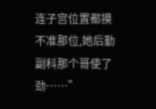连子宫位置都摸不准那位,她后勤副科那个哥使了劲……”